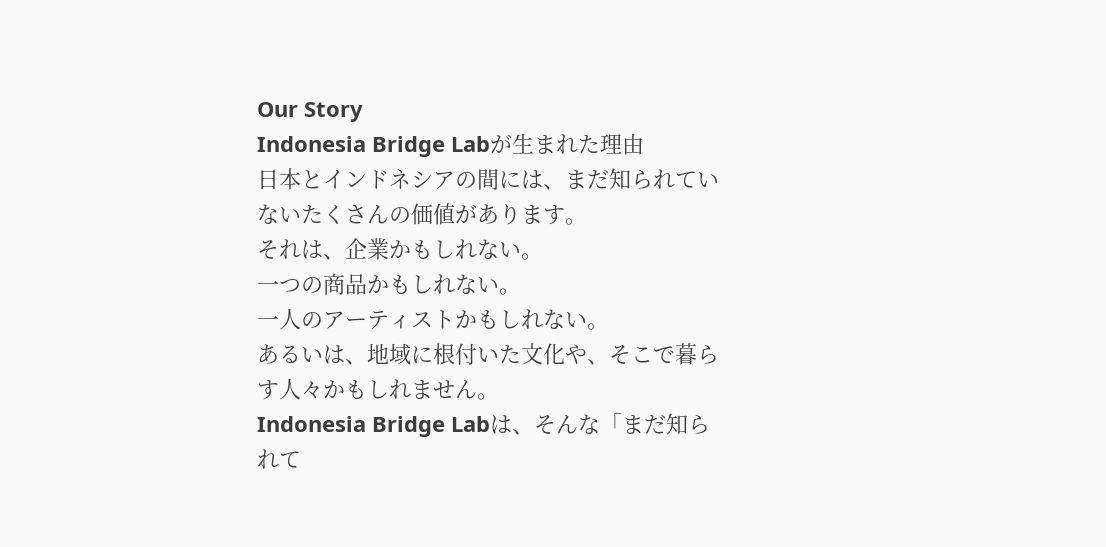Our Story
Indonesia Bridge Labが生まれた理由
日本とインドネシアの間には、まだ知られていないたくさんの価値があります。
それは、企業かもしれない。
一つの商品かもしれない。
一人のアーティストかもしれない。
あるいは、地域に根付いた文化や、そこで暮らす人々かもしれません。
Indonesia Bridge Labは、そんな「まだ知られて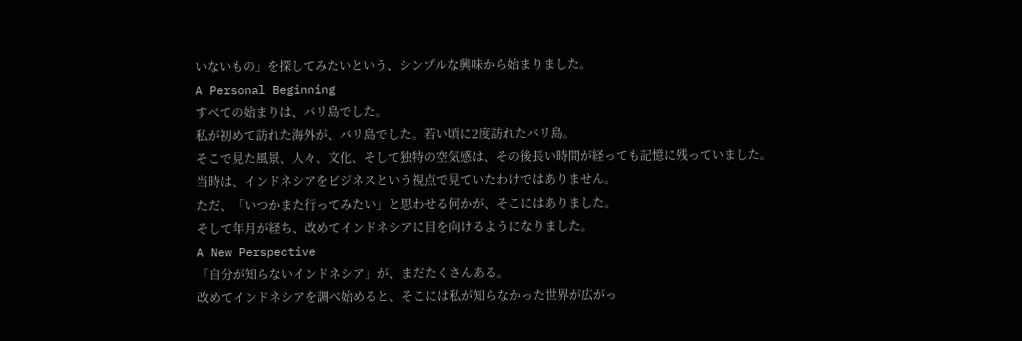いないもの」を探してみたいという、シンプルな興味から始まりました。
A Personal Beginning
すべての始まりは、バリ島でした。
私が初めて訪れた海外が、バリ島でした。若い頃に2度訪れたバリ島。
そこで見た風景、人々、文化、そして独特の空気感は、その後長い時間が経っても記憶に残っていました。
当時は、インドネシアをビジネスという視点で見ていたわけではありません。
ただ、「いつかまた行ってみたい」と思わせる何かが、そこにはありました。
そして年月が経ち、改めてインドネシアに目を向けるようになりました。
A New Perspective
「自分が知らないインドネシア」が、まだたくさんある。
改めてインドネシアを調べ始めると、そこには私が知らなかった世界が広がっ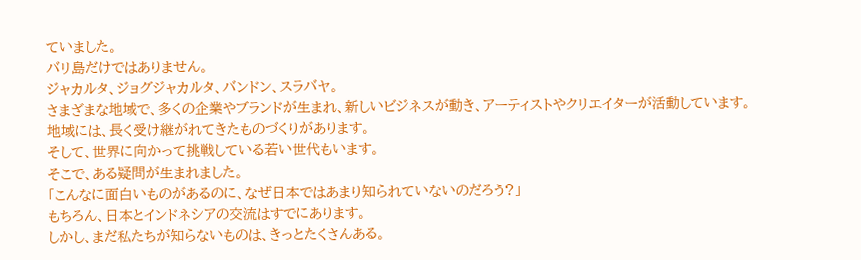ていました。
バリ島だけではありません。
ジャカルタ、ジョグジャカルタ、バンドン、スラバヤ。
さまざまな地域で、多くの企業やブランドが生まれ、新しいビジネスが動き、アーティストやクリエイターが活動しています。
地域には、長く受け継がれてきたものづくりがあります。
そして、世界に向かって挑戦している若い世代もいます。
そこで、ある疑問が生まれました。
「こんなに面白いものがあるのに、なぜ日本ではあまり知られていないのだろう?」
もちろん、日本とインドネシアの交流はすでにあります。
しかし、まだ私たちが知らないものは、きっとたくさんある。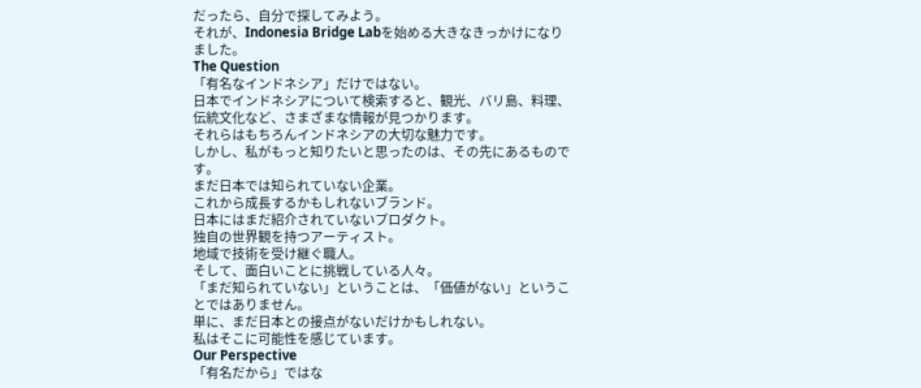だったら、自分で探してみよう。
それが、Indonesia Bridge Labを始める大きなきっかけになりました。
The Question
「有名なインドネシア」だけではない。
日本でインドネシアについて検索すると、観光、バリ島、料理、伝統文化など、さまざまな情報が見つかります。
それらはもちろんインドネシアの大切な魅力です。
しかし、私がもっと知りたいと思ったのは、その先にあるものです。
まだ日本では知られていない企業。
これから成長するかもしれないブランド。
日本にはまだ紹介されていないプロダクト。
独自の世界観を持つアーティスト。
地域で技術を受け継ぐ職人。
そして、面白いことに挑戦している人々。
「まだ知られていない」ということは、「価値がない」ということではありません。
単に、まだ日本との接点がないだけかもしれない。
私はそこに可能性を感じています。
Our Perspective
「有名だから」ではな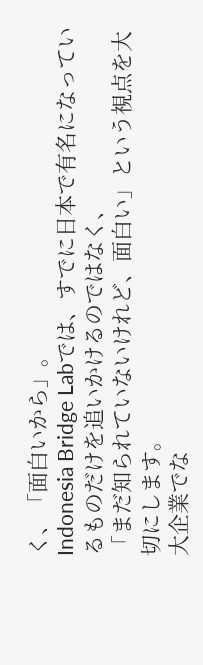く、「面白いから」。
Indonesia Bridge Labでは、すでに日本で有名になっているものだけを追いかけるのではなく、
「まだ知られていないけれど、面白い」という視点を大切にします。
大企業でな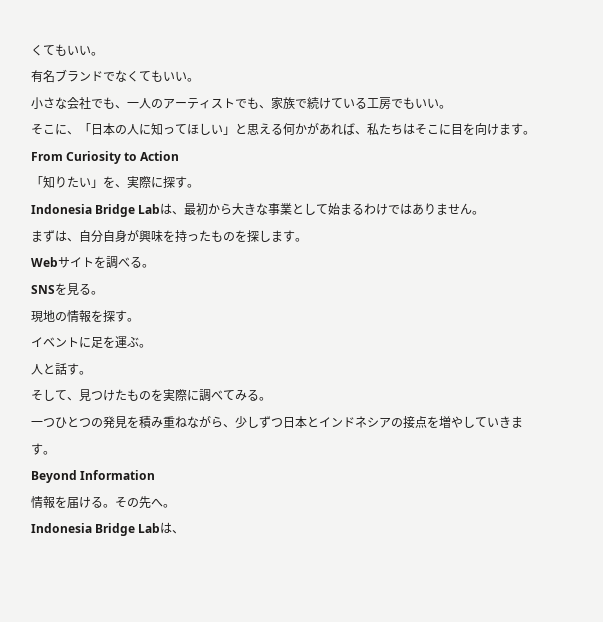くてもいい。
有名ブランドでなくてもいい。
小さな会社でも、一人のアーティストでも、家族で続けている工房でもいい。
そこに、「日本の人に知ってほしい」と思える何かがあれば、私たちはそこに目を向けます。
From Curiosity to Action
「知りたい」を、実際に探す。
Indonesia Bridge Labは、最初から大きな事業として始まるわけではありません。
まずは、自分自身が興味を持ったものを探します。
Webサイトを調べる。
SNSを見る。
現地の情報を探す。
イベントに足を運ぶ。
人と話す。
そして、見つけたものを実際に調べてみる。
一つひとつの発見を積み重ねながら、少しずつ日本とインドネシアの接点を増やしていきます。
Beyond Information
情報を届ける。その先へ。
Indonesia Bridge Labは、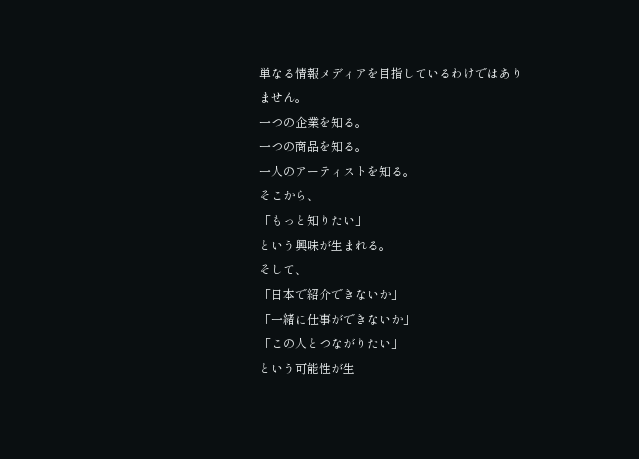単なる情報メディアを目指しているわけではありません。
一つの企業を知る。
一つの商品を知る。
一人のアーティストを知る。
そこから、
「もっと知りたい」
という興味が生まれる。
そして、
「日本で紹介できないか」
「一緒に仕事ができないか」
「この人とつながりたい」
という可能性が生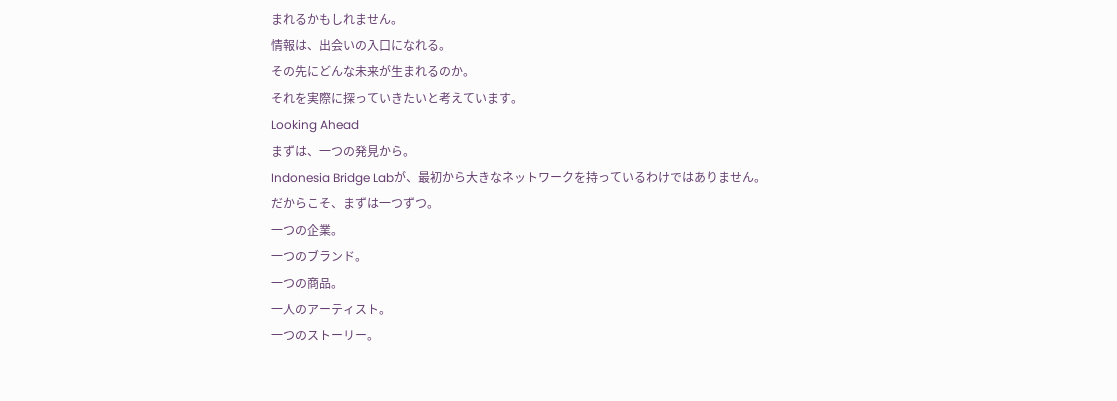まれるかもしれません。
情報は、出会いの入口になれる。
その先にどんな未来が生まれるのか。
それを実際に探っていきたいと考えています。
Looking Ahead
まずは、一つの発見から。
Indonesia Bridge Labが、最初から大きなネットワークを持っているわけではありません。
だからこそ、まずは一つずつ。
一つの企業。
一つのブランド。
一つの商品。
一人のアーティスト。
一つのストーリー。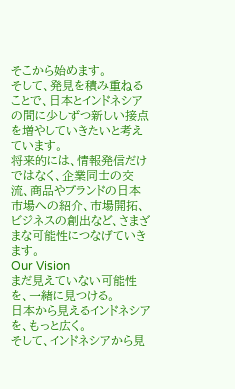そこから始めます。
そして、発見を積み重ねることで、日本とインドネシアの間に少しずつ新しい接点を増やしていきたいと考えています。
将来的には、情報発信だけではなく、企業同士の交流、商品やブランドの日本市場への紹介、市場開拓、ビジネスの創出など、さまざまな可能性につなげていきます。
Our Vision
まだ見えていない可能性を、一緒に見つける。
日本から見えるインドネシアを、もっと広く。
そして、インドネシアから見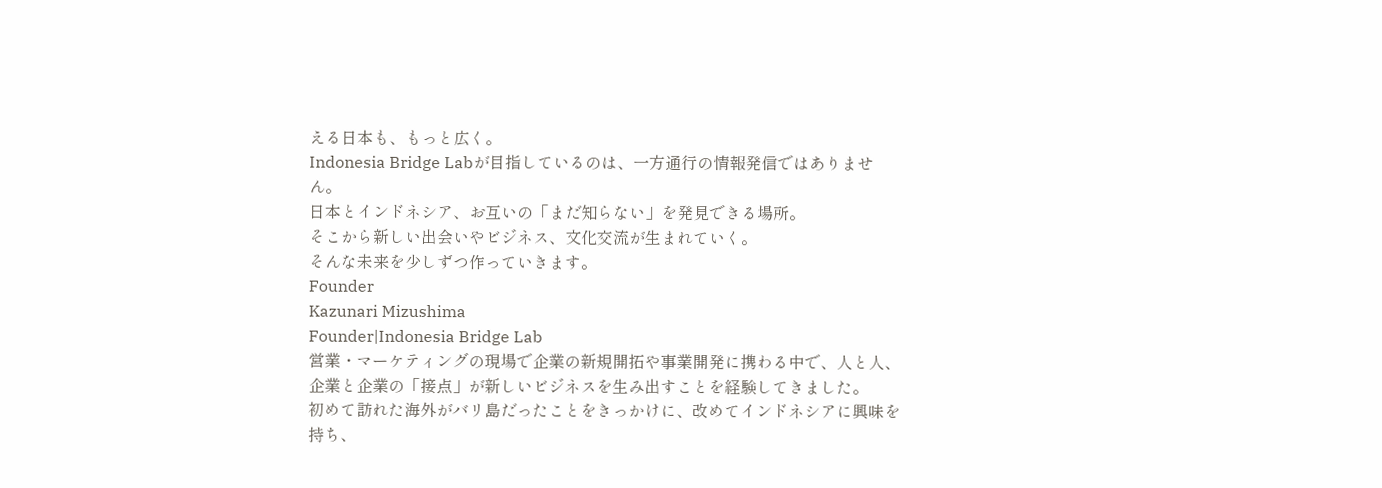える日本も、もっと広く。
Indonesia Bridge Labが目指しているのは、一方通行の情報発信ではありません。
日本とインドネシア、お互いの「まだ知らない」を発見できる場所。
そこから新しい出会いやビジネス、文化交流が生まれていく。
そんな未来を少しずつ作っていきます。
Founder
Kazunari Mizushima
Founder|Indonesia Bridge Lab
営業・マーケティングの現場で企業の新規開拓や事業開発に携わる中で、人と人、企業と企業の「接点」が新しいビジネスを生み出すことを経験してきました。
初めて訪れた海外がバリ島だったことをきっかけに、改めてインドネシアに興味を持ち、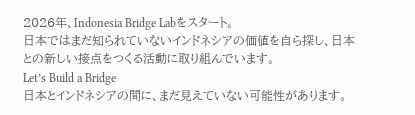2026年、Indonesia Bridge Labをスタート。
日本ではまだ知られていないインドネシアの価値を自ら探し、日本との新しい接点をつくる活動に取り組んでいます。
Let’s Build a Bridge
日本とインドネシアの間に、まだ見えていない可能性があります。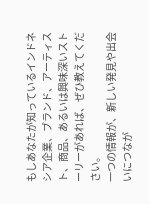もしあなたが知っているインドネシア企業、ブランド、アーティスト、商品、あるいは興味深いストーリーがあれば、ぜひ教えてください。
一つの情報が、新しい発見や出会いにつなが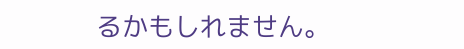るかもしれません。